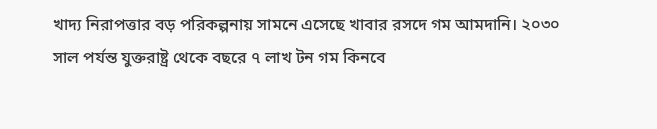খাদ্য নিরাপত্তার বড় পরিকল্পনায় সামনে এসেছে খাবার রসদে গম আমদানি। ২০৩০ সাল পর্যন্ত যুক্তরাষ্ট্র থেকে বছরে ৭ লাখ টন গম কিনবে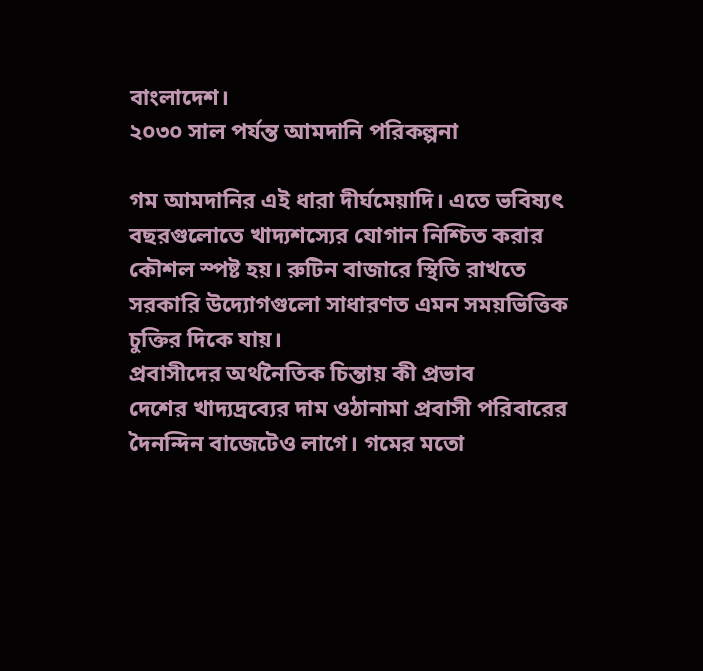বাংলাদেশ।
২০৩০ সাল পর্যন্ত আমদানি পরিকল্পনা

গম আমদানির এই ধারা দীর্ঘমেয়াদি। এতে ভবিষ্যৎ বছরগুলোতে খাদ্যশস্যের যোগান নিশ্চিত করার কৌশল স্পষ্ট হয়। রুটিন বাজারে স্থিতি রাখতে সরকারি উদ্যোগগুলো সাধারণত এমন সময়ভিত্তিক চুক্তির দিকে যায়।
প্রবাসীদের অর্থনৈতিক চিন্তায় কী প্রভাব
দেশের খাদ্যদ্রব্যের দাম ওঠানামা প্রবাসী পরিবারের দৈনন্দিন বাজেটেও লাগে। গমের মতো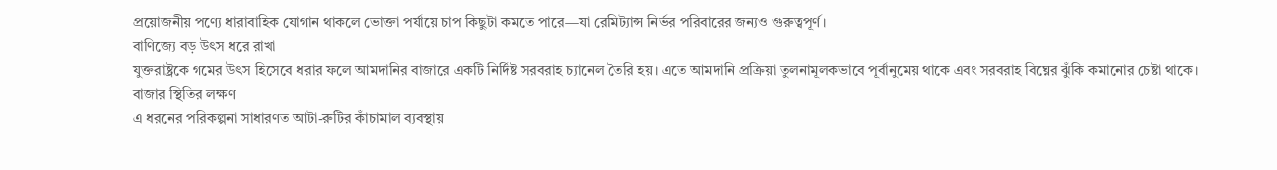প্রয়োজনীয় পণ্যে ধারাবাহিক যোগান থাকলে ভোক্তা পর্যায়ে চাপ কিছুটা কমতে পারে—যা রেমিট্যান্স নির্ভর পরিবারের জন্যও গুরুত্বপূর্ণ।
বাণিজ্যে বড় উৎস ধরে রাখা
যুক্তরাষ্ট্রকে গমের উৎস হিসেবে ধরার ফলে আমদানির বাজারে একটি নির্দিষ্ট সরবরাহ চ্যানেল তৈরি হয়। এতে আমদানি প্রক্রিয়া তুলনামূলকভাবে পূর্বানুমেয় থাকে এবং সরবরাহ বিঘ্নের ঝুঁকি কমানোর চেষ্টা থাকে।
বাজার স্থিতির লক্ষণ
এ ধরনের পরিকল্পনা সাধারণত আটা-রুটির কাঁচামাল ব্যবস্থায়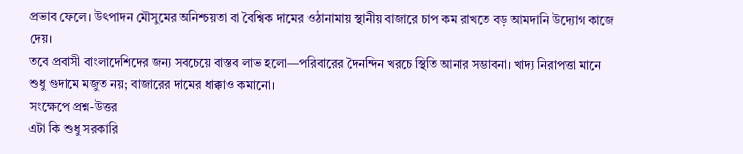প্রভাব ফেলে। উৎপাদন মৌসুমের অনিশ্চয়তা বা বৈশ্বিক দামের ওঠানামায় স্থানীয় বাজারে চাপ কম রাখতে বড় আমদানি উদ্যোগ কাজে দেয়।
তবে প্রবাসী বাংলাদেশিদের জন্য সবচেয়ে বাস্তব লাভ হলো—পরিবারের দৈনন্দিন খরচে স্থিতি আনার সম্ভাবনা। খাদ্য নিরাপত্তা মানে শুধু গুদামে মজুত নয়; বাজারের দামের ধাক্কাও কমানো।
সংক্ষেপে প্রশ্ন-উত্তর
এটা কি শুধু সরকারি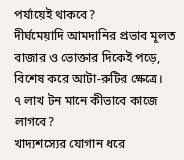পর্যায়েই থাকবে?
দীর্ঘমেয়াদি আমদানির প্রভাব মূলত বাজার ও ভোক্তার দিকেই পড়ে, বিশেষ করে আটা-রুটির ক্ষেত্রে।
৭ লাখ টন মানে কীভাবে কাজে লাগবে?
খাদ্যশস্যের যোগান ধরে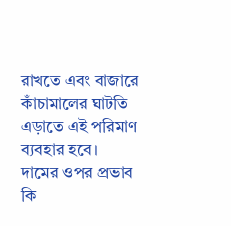রাখতে এবং বাজারে কাঁচামালের ঘাটতি এড়াতে এই পরিমাণ ব্যবহার হবে।
দামের ওপর প্রভাব কি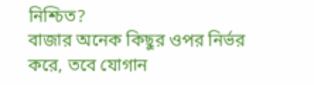নিশ্চিত?
বাজার অনেক কিছুর ওপর নির্ভর করে, তবে যোগান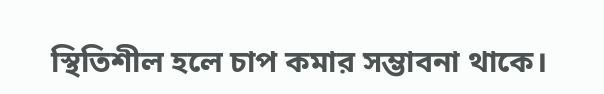স্থিতিশীল হলে চাপ কমার সম্ভাবনা থাকে।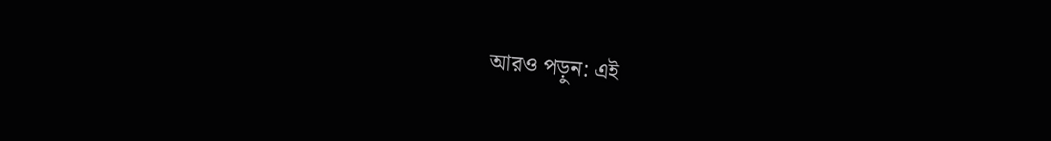আরও পড়ুন: এই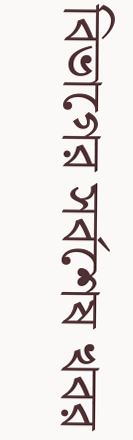বিভাগের সর্বশেষ খবর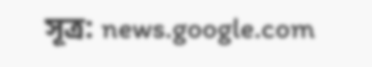সূত্র: news.google.com